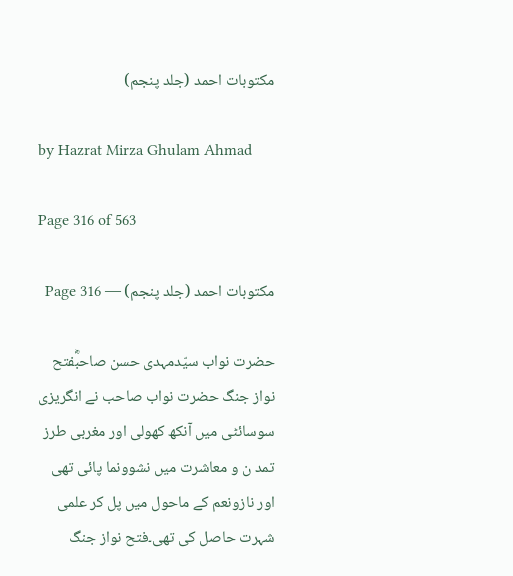مکتوبات احمد (جلد پنجم)

by Hazrat Mirza Ghulam Ahmad

Page 316 of 563

مکتوبات احمد (جلد پنجم) — Page 316

حضرت نواب سیّدمہدی حسن صاحبؓفتح نواز جنگ حضرت نواب صاحب نے انگریزی سوسائٹی میں آنکھ کھولی اور مغربی طرز تمد ن و معاشرت میں نشوونما پائی تھی اور نازونعم کے ماحول میں پل کر علمی شہرت حاصل کی تھی۔فتح نواز جنگ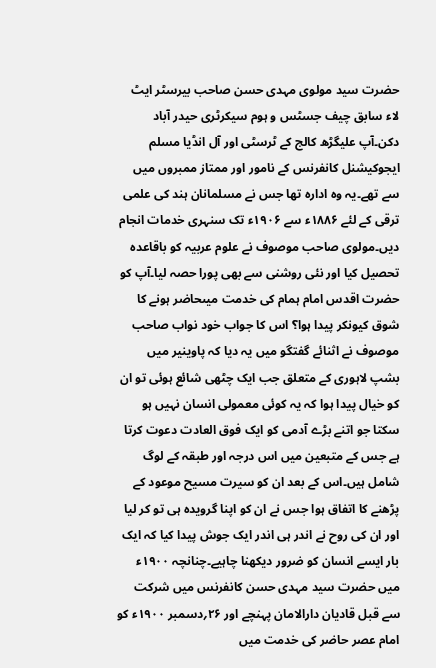حضرت سید مولوی مہدی حسن صاحب بیرسٹر ایٹ لاء سابق چیف جسٹس و ہوم سیکرٹری حیدر آباد دکن۔آپ علیگڑھ کالج کے ٹرسٹی اور آل انڈیا مسلم ایجوکیشنل کانفرنس کے نامور اور ممتاز ممبروں میں سے تھے۔یہ وہ ادارہ تھا جس نے مسلمانان ہند کی علمی ترقی کے لئے ۱۸۸۶ء سے ۱۹۰۶ء تک سنہری خدمات انجام دیں۔مولوی صاحب موصوف نے علوم عربیہ کو باقاعدہ تحصیل کیا اور نئی روشنی سے بھی پورا حصہ لیا۔آپ کو حضرت اقدس امام ہمام کی خدمت میںحاضر ہونے کا شوق کیونکر پیدا ہوا؟ اس کا جواب خود نواب صاحب موصوف نے اثنائے گفتگو میں یہ دیا کہ پاوینیر میں بشپ لاہوری کے متعلق جب ایک چٹھی شائع ہوئی تو ان کو خیال پیدا ہوا کہ یہ کوئی معمولی انسان نہیں ہو سکتا جو اتنے بڑے آدمی کو ایک فوق العادت دعوت کرتا ہے جس کے متبعین میں اس درجہ اور طبقہ کے لوگ شامل ہیں۔اس کے بعد ان کو سیرت مسیح موعود کے پڑھنے کا اتفاق ہوا جس نے ان کو اپنا گرویدہ ہی تو کر لیا اور ان کی روح نے اندر ہی اندر ایک جوش پیدا کیا کہ ایک بار ایسے انسان کو ضرور دیکھنا چاہیے۔چنانچہ ۱۹۰۰ء میں حضرت سید مہدی حسن کانفرنس میں شرکت سے قبل قادیان دارالامان پہنچے اور ۲۶؍دسمبر ۱۹۰۰ء کو امام عصر حاضر کی خدمت میں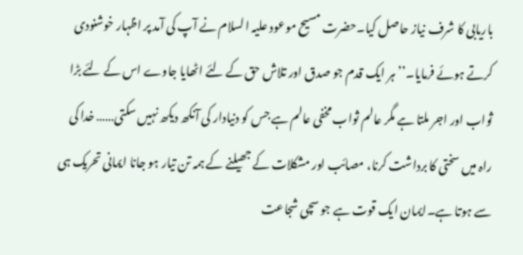باریابی کا شرف نیاز حاصل کیا۔حضرت مسیح موعود علیہ السلام نے آپ کی آمد پر اظہار خوشنودی کرتے ہوئے فرمایا۔’’ہر ایک قدم جو صدق اور تلاش حق کے لئے اٹھایا جاوے اس کے لئے بڑا ثواب اور اجر ملتا ہے مگر عالم ثواب مخفی عالم ہے جس کو دنیادار کی آنکھ دیکھ نہیں سکتی…… خدا کی راہ میں سختی کا برداشت کرنا، مصائب اور مشکلات کے جھیلنے کے ہمہ تن تیار ہو جانا ایمانی تحریک ہی سے ہوتا ہے۔ایمان ایک قوت ہے جو سچی شجاعت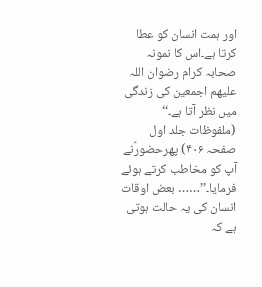اور ہمت انسان کو عطا کرتا ہے۔اس کا نمونہ صحابہ کرام رضوان اللہ علیھم اجمعین کی زندگی میں نظر آتا ہے۔‘‘ (ملفوظات جلد اول صفحہ ۴۰۶) پھرحضورؑنے آپ کو مخاطب کرتے ہوئے فرمایا۔’’…… بعض اوقات انسان کی یہ حالت ہوتی ہے کہ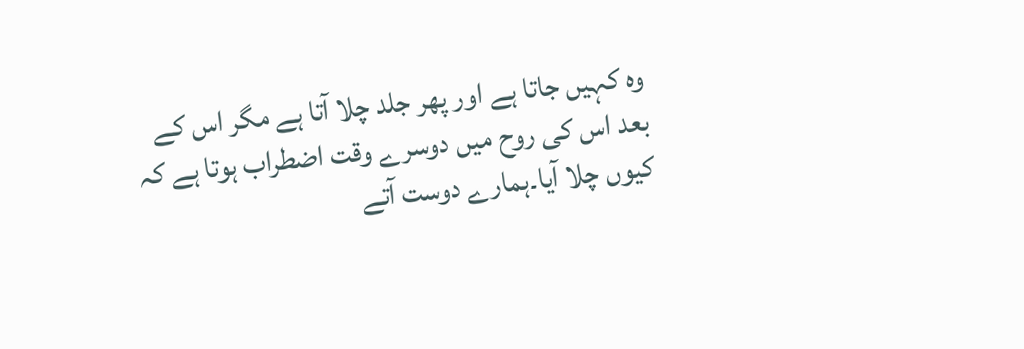وہ کہیں جاتا ہے اور پھر جلد چلا آتا ہے مگر اس کے بعد اس کی روح میں دوسرے وقت اضطراب ہوتا ہے کہ کیوں چلا آیا۔ہمارے دوست آتے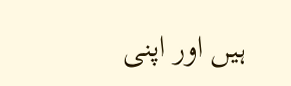ہیں اور اپنی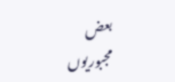بعض مجبوریوں